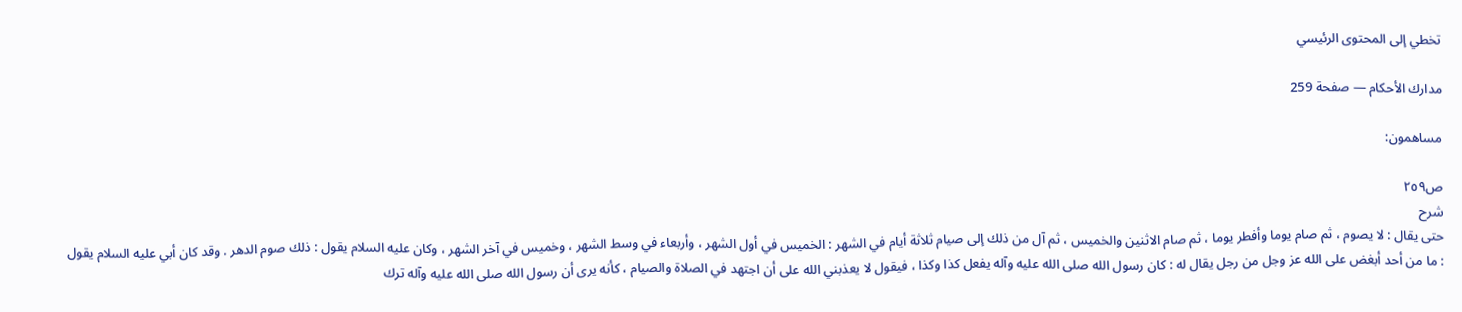تخطي إلى المحتوى الرئيسي

مدارك الأحكام — صفحة 259

مساهمون:

ص٢٥٩
شرح
حتى يقال : لا يصوم ، ثم صام يوما وأفطر يوما ، ثم صام الاثنين والخميس ، ثم آل من ذلك إلى صيام ثلاثة أيام في الشهر : الخميس في أول الشهر ، وأربعاء في وسط الشهر ، وخميس في آخر الشهر ، وكان عليه السلام يقول : ذلك صوم الدهر . وقد كان أبي عليه السلام يقول : ما من أحد أبغض على الله عز وجل من رجل يقال له : كان رسول الله صلى الله عليه وآله يفعل كذا وكذا ، فيقول لا يعذبني الله على أن اجتهد في الصلاة والصيام ، كأنه يرى أن رسول الله صلى الله عليه وآله ترك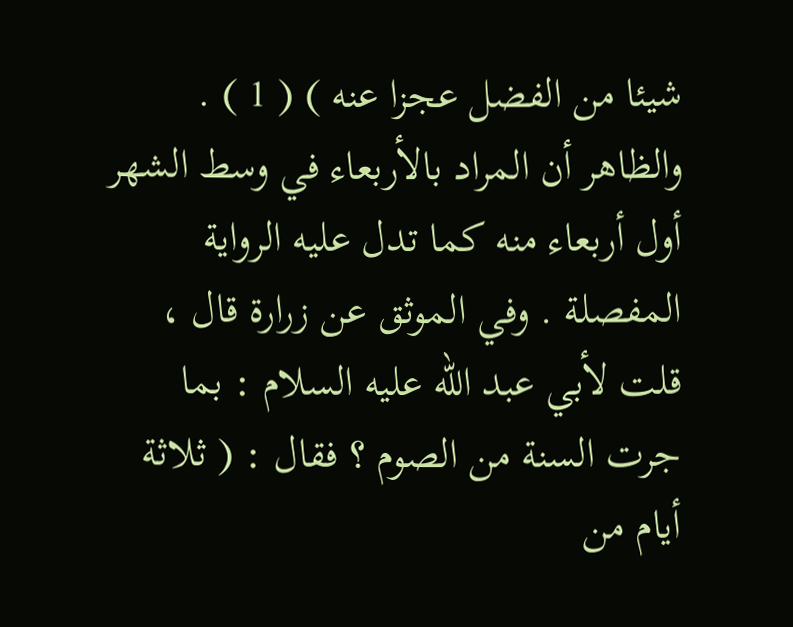شيئا من الفضل عجزا عنه ) ( 1 ) . والظاهر أن المراد بالأربعاء في وسط الشهر أول أربعاء منه كما تدل عليه الرواية المفصلة . وفي الموثق عن زرارة قال ، قلت لأبي عبد الله عليه السلام : بما جرت السنة من الصوم ؟ فقال : ( ثلاثة أيام من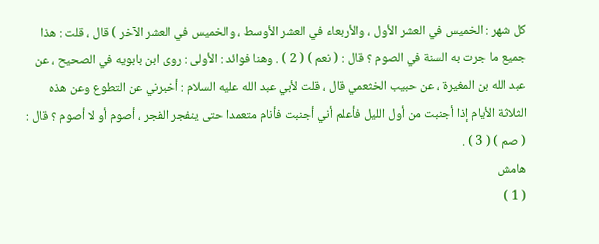كل شهر : الخميس في العشر الأول ، والأربعاء في العشر الأوسط ، والخميس في العشر الآخر ) قال ، قلت : هذا جميع ما جرت به السنة في الصوم ؟ قال : ( نعم ) ( 2 ) . وهنا فوائد : الأولى : روى ابن بابويه في الصحيح ، عن عبد الله بن المغيرة ، عن حبيب الخثعمي قال ، قلت لأبي عبد الله عليه السلام : أخبرني عن التطوع وعن هذه الثلاثة الأيام إذا أجنبت من أول الليل فأعلم أني أجنبت فأنام متعمدا حتى ينفجر الفجر ، أصوم أو لا أصوم ؟ قال : ( صم ) ( 3 ) .
هامش
( 1 )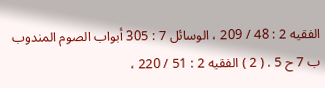الفقيه 2 : 48 / 209 ، الوسائل 7 : 305 أبواب الصوم المندوب ب 7 ح 5 . ( 2 ) الفقيه 2 : 51 / 220 ،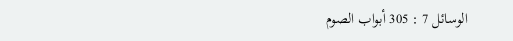الوسائل 7 : 305 أبواب الصوم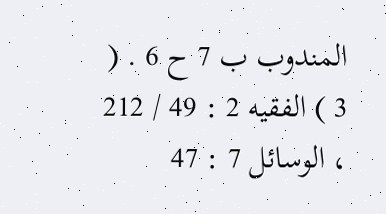المندوب ب 7 ح 6 . ( 3 ) الفقيه 2 : 49 / 212 ، الوسائل 7 : 47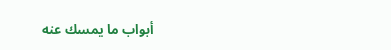أبواب ما يمسك عنه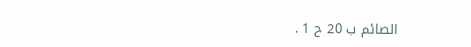الصائم ب 20 ح 1 .